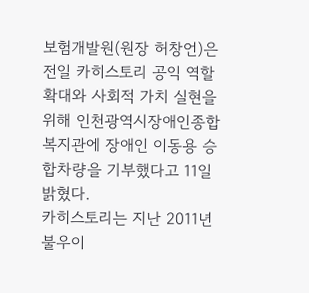보험개발원(원장 허창언)은 전일 카히스토리 공익 역할 확대와 사회적 가치 실현을 위해 인천광역시장애인종합복지관에 장애인 이동용 승합차량을 기부했다고 11일 밝혔다.
카히스토리는 지난 2011년 불우이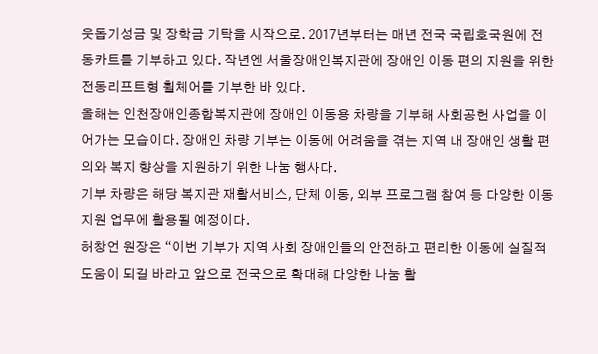웃돕기성금 및 장학금 기탁을 시작으로. 2017년부터는 매년 전국 국립호국원에 전동카트를 기부하고 있다. 작년엔 서울장애인복지관에 장애인 이동 편의 지원을 위한 전동리프트형 휠체어를 기부한 바 있다.
올해는 인천장애인종합복지관에 장애인 이동용 차량을 기부해 사회공헌 사업을 이어가는 모습이다. 장애인 차량 기부는 이동에 어려움을 겪는 지역 내 장애인 생활 편의와 복지 향상을 지원하기 위한 나눔 행사다.
기부 차량은 해당 복지관 재활서비스, 단체 이동, 외부 프로그램 참여 등 다양한 이동 지원 업무에 활용될 예정이다.
허창언 원장은 “이번 기부가 지역 사회 장애인들의 안전하고 편리한 이동에 실질적 도움이 되길 바라고 앞으로 전국으로 확대해 다양한 나눔 활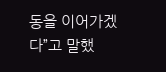동을 이어가겠다”고 말했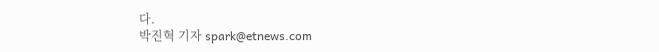다.
박진혁 기자 spark@etnews.com